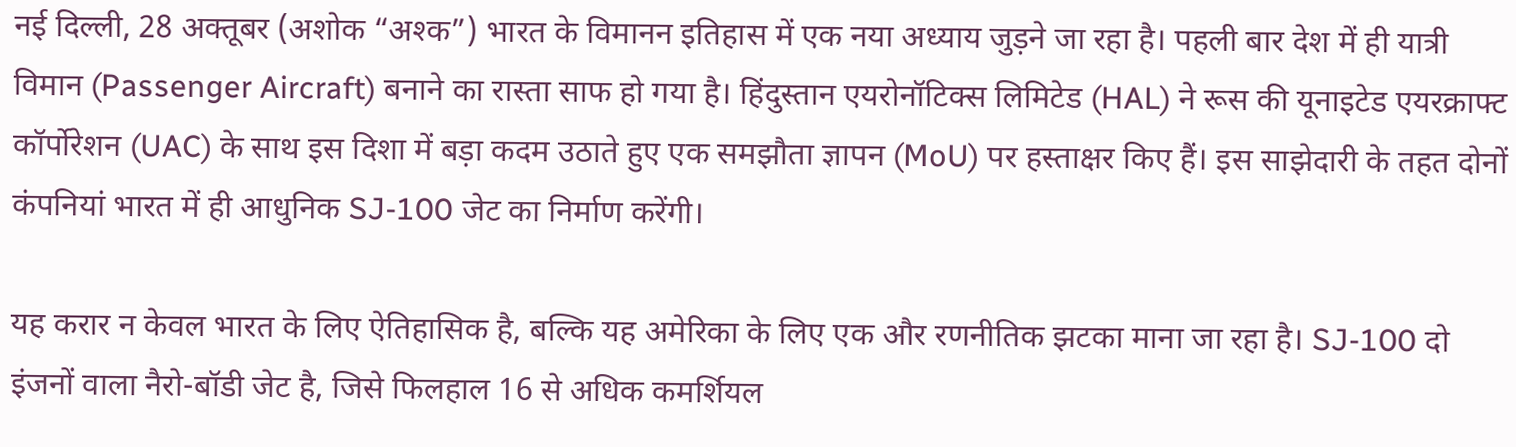नई दिल्ली, 28 अक्तूबर (अशोक “अश्क”) भारत के विमानन इतिहास में एक नया अध्याय जुड़ने जा रहा है। पहली बार देश में ही यात्री विमान (Passenger Aircraft) बनाने का रास्ता साफ हो गया है। हिंदुस्तान एयरोनॉटिक्स लिमिटेड (HAL) ने रूस की यूनाइटेड एयरक्राफ्ट कॉर्पोरेशन (UAC) के साथ इस दिशा में बड़ा कदम उठाते हुए एक समझौता ज्ञापन (MoU) पर हस्ताक्षर किए हैं। इस साझेदारी के तहत दोनों कंपनियां भारत में ही आधुनिक SJ-100 जेट का निर्माण करेंगी।

यह करार न केवल भारत के लिए ऐतिहासिक है, बल्कि यह अमेरिका के लिए एक और रणनीतिक झटका माना जा रहा है। SJ-100 दो इंजनों वाला नैरो-बॉडी जेट है, जिसे फिलहाल 16 से अधिक कमर्शियल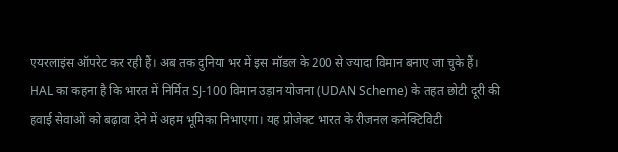एयरलाइंस ऑपरेट कर रही हैं। अब तक दुनिया भर में इस मॉडल के 200 से ज्यादा विमान बनाए जा चुके हैं।
HAL का कहना है कि भारत में निर्मित SJ-100 विमान उड़ान योजना (UDAN Scheme) के तहत छोटी दूरी की हवाई सेवाओं को बढ़ावा देने में अहम भूमिका निभाएगा। यह प्रोजेक्ट भारत के रीजनल कनेक्टिविटी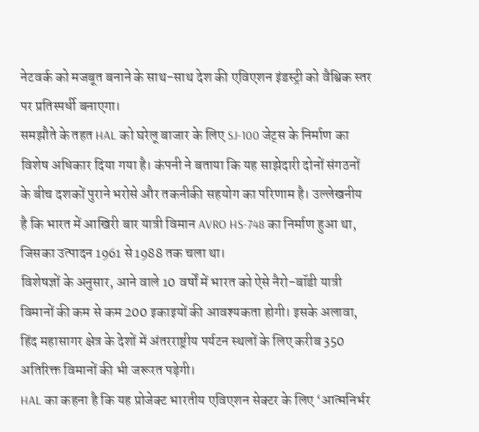नेटवर्क को मजबूत बनाने के साथ-साथ देश की एविएशन इंडस्ट्री को वैश्विक स्तर पर प्रतिस्पर्धी बनाएगा।
समझौते के तहत HAL को घरेलू बाजार के लिए SJ-100 जेट्स के निर्माण का विशेष अधिकार दिया गया है। कंपनी ने बताया कि यह साझेदारी दोनों संगठनों के बीच दशकों पुराने भरोसे और तकनीकी सहयोग का परिणाम है। उल्लेखनीय है कि भारत में आखिरी बार यात्री विमान AVRO HS-748 का निर्माण हुआ था, जिसका उत्पादन 1961 से 1988 तक चला था।
विशेषज्ञों के अनुसार, आने वाले 10 वर्षों में भारत को ऐसे नैरो-बॉडी यात्री विमानों की कम से कम 200 इकाइयों की आवश्यकता होगी। इसके अलावा, हिंद महासागर क्षेत्र के देशों में अंतरराष्ट्रीय पर्यटन स्थलों के लिए करीब 350 अतिरिक्त विमानों की भी जरूरत पड़ेगी।
HAL का कहना है कि यह प्रोजेक्ट भारतीय एविएशन सेक्टर के लिए ‘आत्मनिर्भर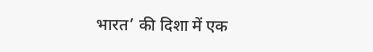भारत’ की दिशा में एक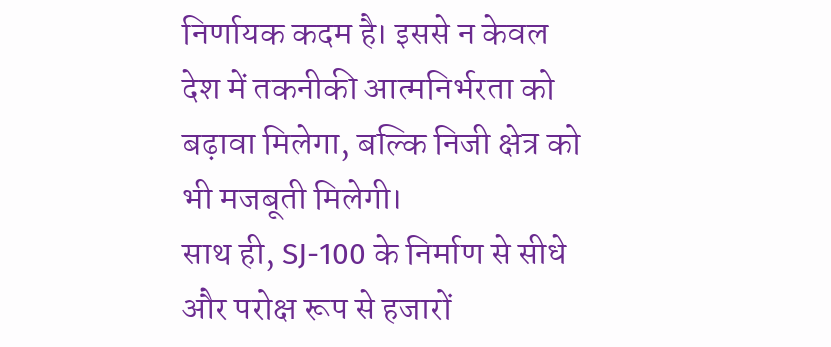निर्णायक कदम है। इससे न केवल देश में तकनीकी आत्मनिर्भरता को बढ़ावा मिलेगा, बल्कि निजी क्षेत्र को भी मजबूती मिलेगी।
साथ ही, SJ-100 के निर्माण से सीधे और परोक्ष रूप से हजारों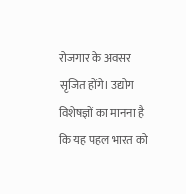रोजगार के अवसर सृजित होंगे। उद्योग विशेषज्ञों का मानना है कि यह पहल भारत को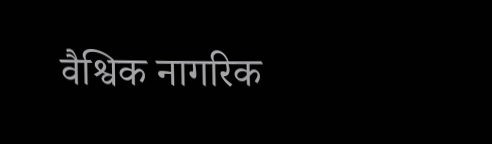वैश्विक नागरिक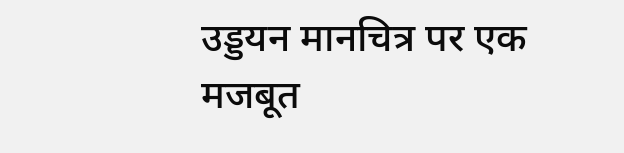उड्डयन मानचित्र पर एक मजबूत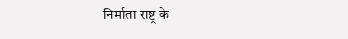निर्माता राष्ट्र के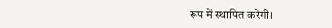रूप में स्थापित करेगी।